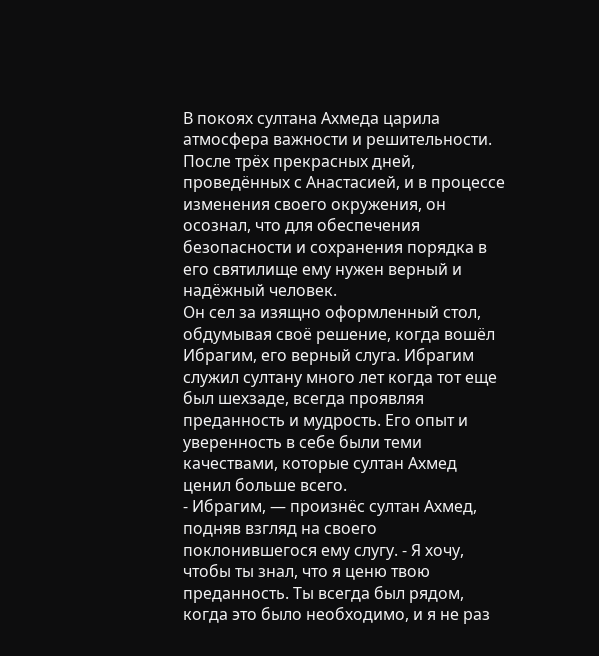В покоях султана Ахмеда царила атмосфера важности и решительности. После трёх прекрасных дней, проведённых с Анастасией, и в процессе изменения своего окружения, он осознал, что для обеспечения безопасности и сохранения порядка в его святилище ему нужен верный и надёжный человек.
Он сел за изящно оформленный стол, обдумывая своё решение, когда вошёл Ибрагим, его верный слуга. Ибрагим служил султану много лет когда тот еще был шехзаде, всегда проявляя преданность и мудрость. Его опыт и уверенность в себе были теми качествами, которые султан Ахмед ценил больше всего.
- Ибрагим, — произнёс султан Ахмед, подняв взгляд на своего поклонившегося ему слугу. - Я хочу, чтобы ты знал, что я ценю твою преданность. Ты всегда был рядом, когда это было необходимо, и я не раз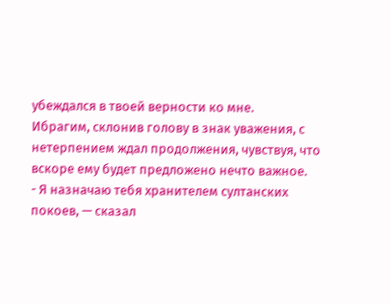убеждался в твоей верности ко мне.
Ибрагим, склонив голову в знак уважения, с нетерпением ждал продолжения, чувствуя, что вскоре ему будет предложено нечто важное.
- Я назначаю тебя хранителем султанских покоев, — сказал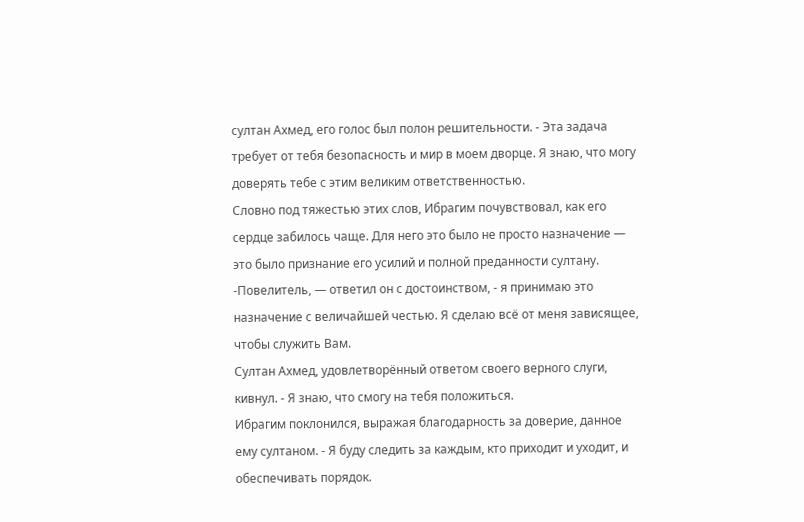султан Ахмед, его голос был полон решительности. - Эта задача требует от тебя безопасность и мир в моем дворце. Я знаю, что могу доверять тебе с этим великим ответственностью.
Словно под тяжестью этих слов, Ибрагим почувствовал, как его сердце забилось чаще. Для него это было не просто назначение — это было признание его усилий и полной преданности султану.
-Повелитель, — ответил он с достоинством, - я принимаю это назначение с величайшей честью. Я сделаю всё от меня зависящее, чтобы служить Вам.
Султан Ахмед, удовлетворённый ответом своего верного слуги, кивнул. - Я знаю, что смогу на тебя положиться.
Ибрагим поклонился, выражая благодарность за доверие, данное ему султаном. - Я буду следить за каждым, кто приходит и уходит, и обеспечивать порядок.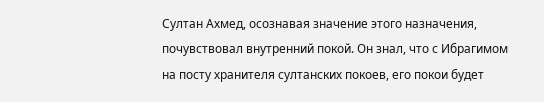Султан Ахмед, осознавая значение этого назначения, почувствовал внутренний покой. Он знал, что с Ибрагимом на посту хранителя султанских покоев, его покои будет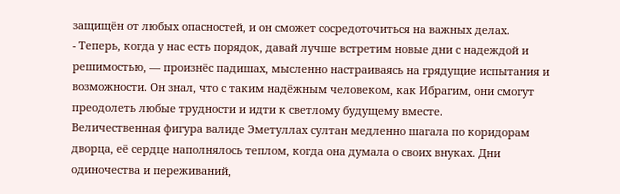защищён от любых опасностей, и он сможет сосредоточиться на важных делах.
- Теперь, когда у нас есть порядок, давай лучше встретим новые дни с надеждой и решимостью, — произнёс падишах, мысленно настраиваясь на грядущие испытания и возможности. Он знал, что с таким надёжным человеком, как Ибрагим, они смогут преодолеть любые трудности и идти к светлому будущему вместе.
Величественная фигура валиде Эметуллах султан медленно шагала по коридорам дворца, её сердце наполнялось теплом, когда она думала о своих внуках. Дни одиночества и переживаний,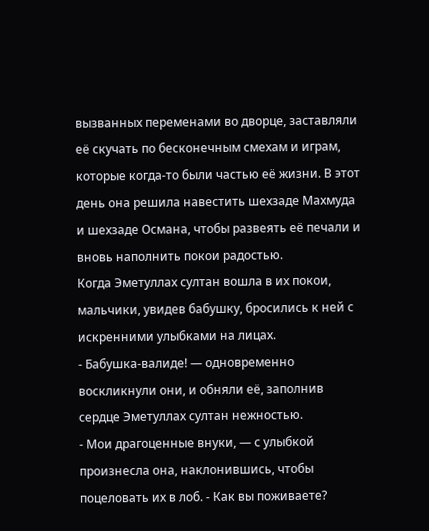вызванных переменами во дворце, заставляли её скучать по бесконечным смехам и играм, которые когда-то были частью её жизни. В этот день она решила навестить шехзаде Махмуда и шехзаде Османа, чтобы развеять её печали и вновь наполнить покои радостью.
Когда Эметуллах султан вошла в их покои, мальчики, увидев бабушку, бросились к ней с искренними улыбками на лицах.
- Бабушка-валиде! — одновременно воскликнули они, и обняли её, заполнив сердце Эметуллах султан нежностью.
- Мои драгоценные внуки, — с улыбкой произнесла она, наклонившись, чтобы поцеловать их в лоб. - Как вы поживаете?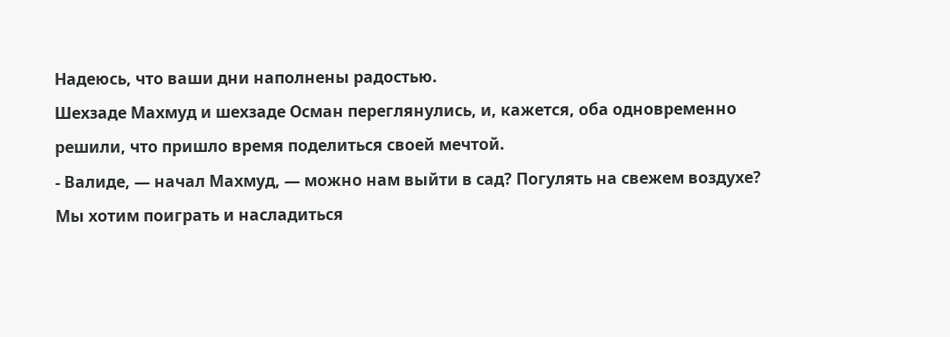Надеюсь, что ваши дни наполнены радостью.
Шехзаде Махмуд и шехзаде Осман переглянулись, и, кажется, оба одновременно решили, что пришло время поделиться своей мечтой.
- Валиде, — начал Махмуд, — можно нам выйти в сад? Погулять на свежем воздухе? Мы хотим поиграть и насладиться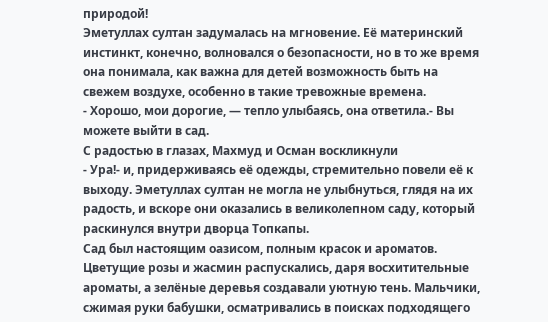природой!
Эметуллах султан задумалась на мгновение. Её материнский инстинкт, конечно, волновался о безопасности, но в то же время она понимала, как важна для детей возможность быть на свежем воздухе, особенно в такие тревожные времена.
- Хорошо, мои дорогие, — тепло улыбаясь, она ответила.- Вы можете выйти в сад.
С радостью в глазах, Махмуд и Осман воскликнули
- Ура!- и, придерживаясь её одежды, стремительно повели её к выходу. Эметуллах султан не могла не улыбнуться, глядя на их радость, и вскоре они оказались в великолепном саду, который раскинулся внутри дворца Топкапы.
Сад был настоящим оазисом, полным красок и ароматов. Цветущие розы и жасмин распускались, даря восхитительные ароматы, а зелёные деревья создавали уютную тень. Мальчики, сжимая руки бабушки, осматривались в поисках подходящего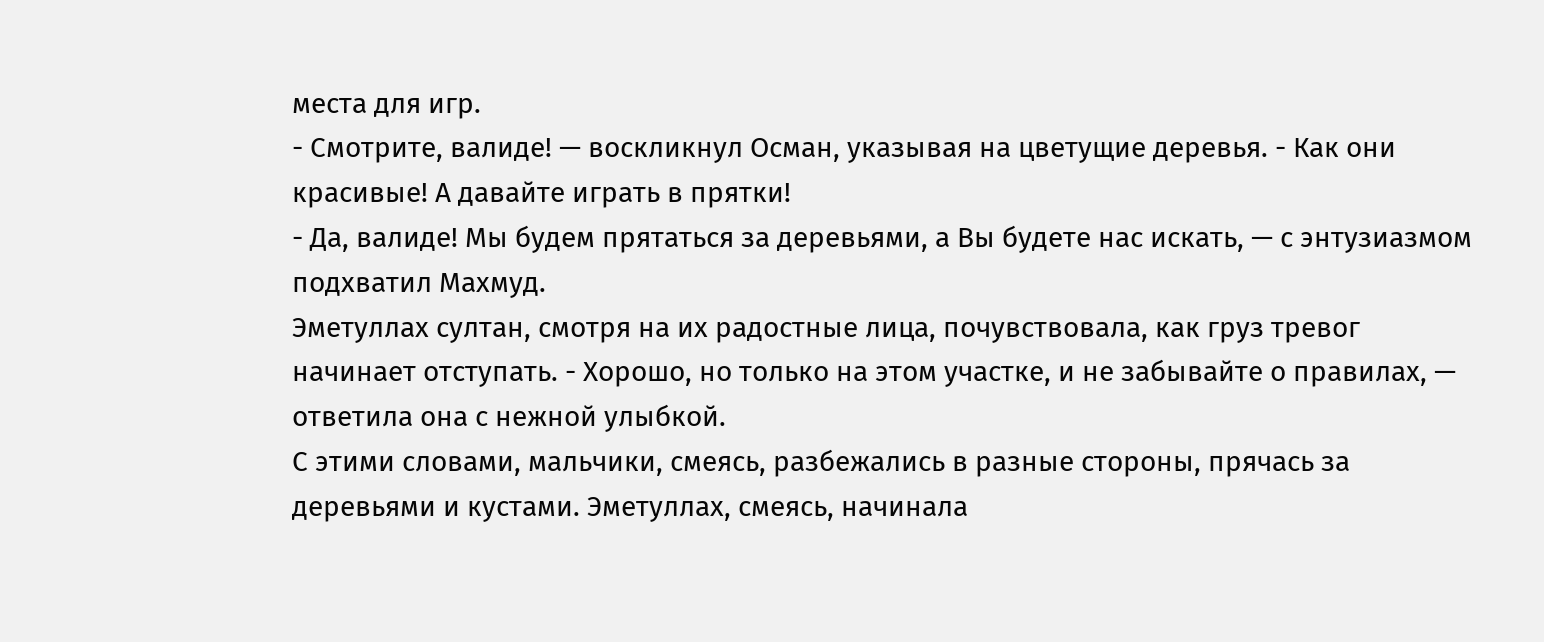места для игр.
- Смотрите, валиде! — воскликнул Осман, указывая на цветущие деревья. - Как они красивые! А давайте играть в прятки!
- Да, валиде! Мы будем прятаться за деревьями, а Вы будете нас искать, — с энтузиазмом подхватил Махмуд.
Эметуллах султан, смотря на их радостные лица, почувствовала, как груз тревог начинает отступать. - Хорошо, но только на этом участке, и не забывайте о правилах, — ответила она с нежной улыбкой.
С этими словами, мальчики, смеясь, разбежались в разные стороны, прячась за деревьями и кустами. Эметуллах, смеясь, начинала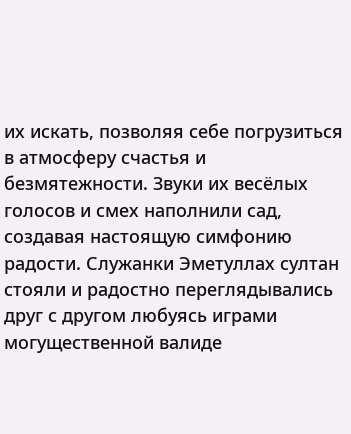их искать, позволяя себе погрузиться в атмосферу счастья и безмятежности. Звуки их весёлых голосов и смех наполнили сад, создавая настоящую симфонию радости. Служанки Эметуллах султан стояли и радостно переглядывались друг с другом любуясь играми могущественной валиде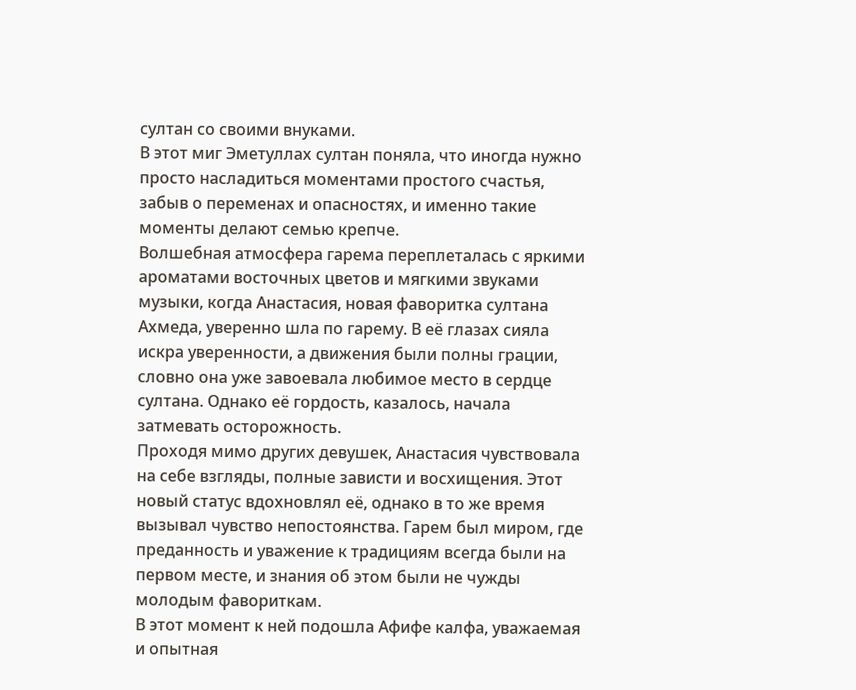султан со своими внуками.
В этот миг Эметуллах султан поняла, что иногда нужно просто насладиться моментами простого счастья, забыв о переменах и опасностях, и именно такие моменты делают семью крепче.
Волшебная атмосфера гарема переплеталась с яркими ароматами восточных цветов и мягкими звуками музыки, когда Анастасия, новая фаворитка султана Ахмеда, уверенно шла по гарему. В её глазах сияла искра уверенности, а движения были полны грации, словно она уже завоевала любимое место в сердце султана. Однако её гордость, казалось, начала затмевать осторожность.
Проходя мимо других девушек, Анастасия чувствовала на себе взгляды, полные зависти и восхищения. Этот новый статус вдохновлял её, однако в то же время вызывал чувство непостоянства. Гарем был миром, где преданность и уважение к традициям всегда были на первом месте, и знания об этом были не чужды молодым фавориткам.
В этот момент к ней подошла Афифе калфа, уважаемая и опытная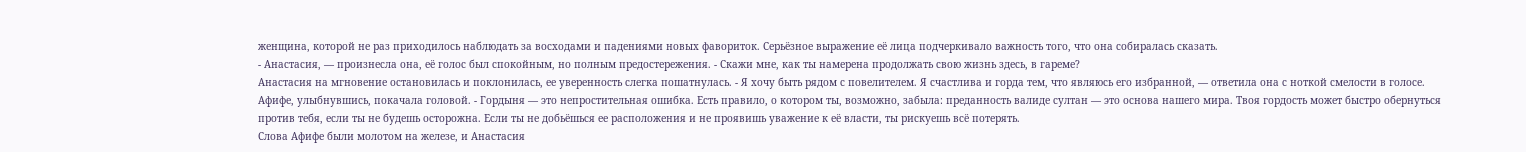женщина, которой не раз приходилось наблюдать за восходами и падениями новых фавориток. Серьёзное выражение её лица подчеркивало важность того, что она собиралась сказать.
- Анастасия, — произнесла она, её голос был спокойным, но полным предостережения. - Скажи мне, как ты намерена продолжать свою жизнь здесь, в гареме?
Анастасия на мгновение остановилась и поклонилась, ее уверенность слегка пошатнулась. - Я хочу быть рядом с повелителем. Я счастлива и горда тем, что являюсь его избранной, — ответила она с ноткой смелости в голосе.
Афифе, улыбнувшись, покачала головой. - Гордыня — это непростительная ошибка. Есть правило, о котором ты, возможно, забыла: преданность валиде султан — это основа нашего мира. Твоя гордость может быстро обернуться против тебя, если ты не будешь осторожна. Если ты не добьёшься ее расположения и не проявишь уважение к её власти, ты рискуешь всё потерять.
Слова Афифе были молотом на железе, и Анастасия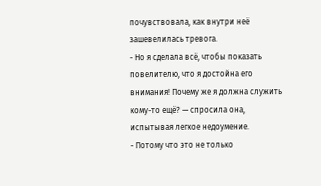почувствовала, как внутри неё зашевелилась тревога.
- Но я сделала всё, чтобы показать повелителю, что я достойна его внимания! Почему же я должна служить кому-то ещё? — спросила она, испытывая легкое недоумение.
- Потому что это не только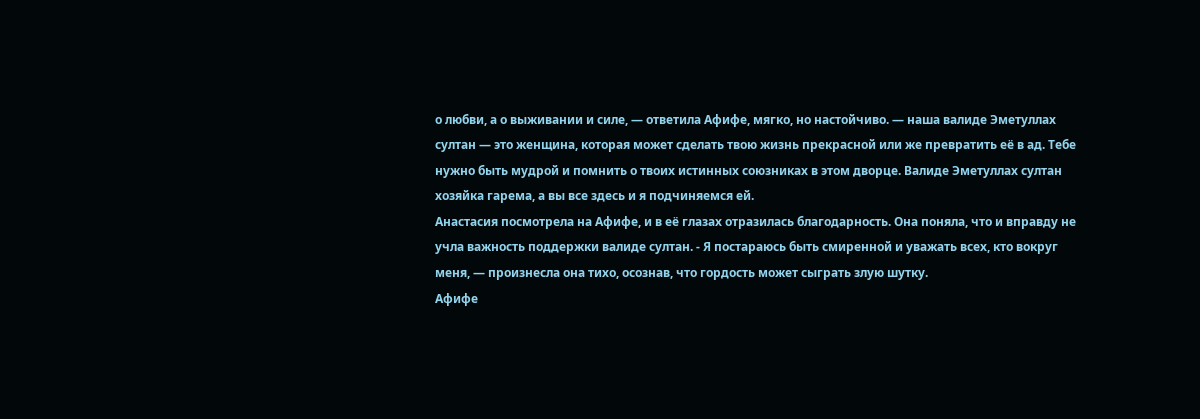о любви, а о выживании и силе, — ответила Афифе, мягко, но настойчиво. — наша валиде Эметуллах султан — это женщина, которая может сделать твою жизнь прекрасной или же превратить её в ад. Тебе нужно быть мудрой и помнить о твоих истинных союзниках в этом дворце. Валиде Эметуллах султан хозяйка гарема, а вы все здесь и я подчиняемся ей.
Анастасия посмотрела на Афифе, и в её глазах отразилась благодарность. Она поняла, что и вправду не учла важность поддержки валиде султан. - Я постараюсь быть смиренной и уважать всех, кто вокруг меня, — произнесла она тихо, осознав, что гордость может сыграть злую шутку.
Афифе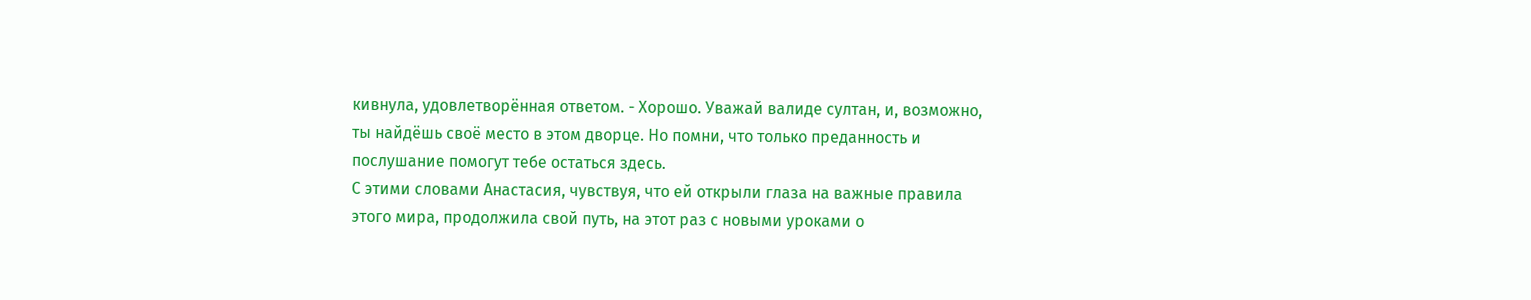кивнула, удовлетворённая ответом. - Хорошо. Уважай валиде султан, и, возможно, ты найдёшь своё место в этом дворце. Но помни, что только преданность и послушание помогут тебе остаться здесь.
С этими словами Анастасия, чувствуя, что ей открыли глаза на важные правила этого мира, продолжила свой путь, на этот раз с новыми уроками о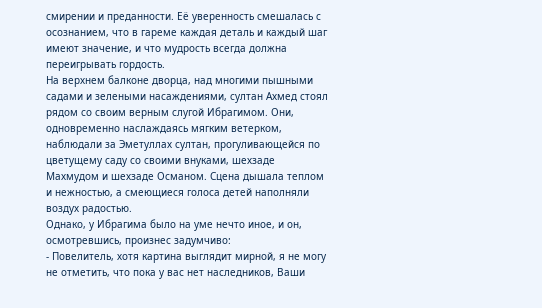смирении и преданности. Её уверенность смешалась с осознанием, что в гареме каждая деталь и каждый шаг имеют значение, и что мудрость всегда должна переигрывать гордость.
На верхнем балконе дворца, над многими пышными садами и зелеными насаждениями, султан Ахмед стоял рядом со своим верным слугой Ибрагимом. Они, одновременно наслаждаясь мягким ветерком, наблюдали за Эметуллах султан, прогуливающейся по цветущему саду со своими внуками, шехзаде Махмудом и шехзаде Османом. Сцена дышала теплом и нежностью, а смеющиеся голоса детей наполняли воздух радостью.
Однако, у Ибрагима было на уме нечто иное, и он, осмотревшись, произнес задумчиво:
- Повелитель, хотя картина выглядит мирной, я не могу не отметить, что пока у вас нет наследников, Ваши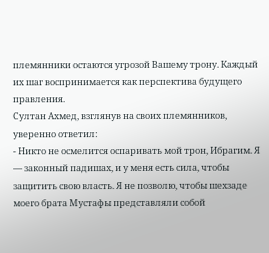племянники остаются угрозой Вашему трону. Каждый их шаг воспринимается как перспектива будущего правления.
Султан Ахмед, взглянув на своих племянников, уверенно ответил:
- Никто не осмелится оспаривать мой трон, Ибрагим. Я — законный падишах, и у меня есть сила, чтобы защитить свою власть. Я не позволю, чтобы шехзаде моего брата Мустафы представляли собой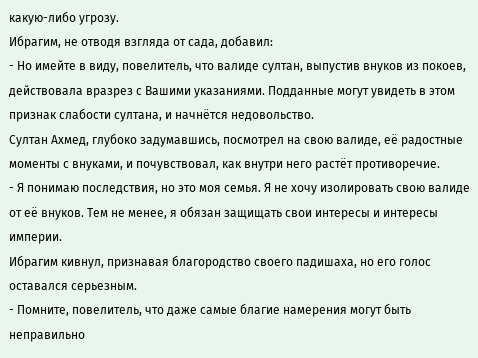какую-либо угрозу.
Ибрагим, не отводя взгляда от сада, добавил:
- Но имейте в виду, повелитель, что валиде султан, выпустив внуков из покоев, действовала вразрез с Вашими указаниями. Подданные могут увидеть в этом признак слабости султана, и начнётся недовольство.
Султан Ахмед, глубоко задумавшись, посмотрел на свою валиде, её радостные моменты с внуками, и почувствовал, как внутри него растёт противоречие.
- Я понимаю последствия, но это моя семья. Я не хочу изолировать свою валиде от её внуков. Тем не менее, я обязан защищать свои интересы и интересы империи.
Ибрагим кивнул, признавая благородство своего падишаха, но его голос оставался серьезным.
- Помните, повелитель, что даже самые благие намерения могут быть неправильно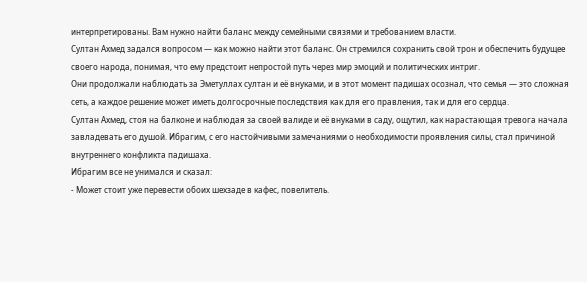интерпретированы. Вам нужно найти баланс между семейными связями и требованием власти.
Султан Ахмед задался вопросом — как можно найти этот баланс. Он стремился сохранить свой трон и обеспечить будущее своего народа, понимая, что ему предстоит непростой путь через мир эмоций и политических интриг.
Они продолжали наблюдать за Эметуллах султан и её внуками, и в этот момент падишах осознал, что семья — это сложная сеть, а каждое решение может иметь долгосрочные последствия как для его правления, так и для его сердца.
Султан Ахмед, стоя на балконе и наблюдая за своей валиде и её внуками в саду, ощутил, как нарастающая тревога начала завладевать его душой. Ибрагим, с его настойчивыми замечаниями о необходимости проявления силы, стал причиной внутреннего конфликта падишаха.
Ибрагим все не унимался и сказал:
- Может стоит уже перевести обоих шехзаде в кафес, повелитель.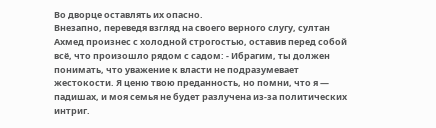Во дворце оставлять их опасно.
Внезапно, переведя взгляд на своего верного слугу, султан Ахмед произнес с холодной строгостью, оставив перед собой всё, что произошло рядом с садом: - Ибрагим, ты должен понимать, что уважение к власти не подразумевает жестокости. Я ценю твою преданность, но помни, что я — падишах, и моя семья не будет разлучена из-за политических интриг.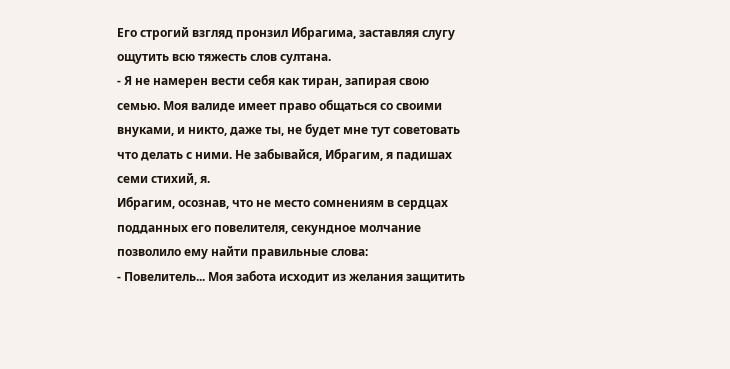Его строгий взгляд пронзил Ибрагима, заставляя слугу ощутить всю тяжесть слов султана.
- Я не намерен вести себя как тиран, запирая свою семью. Моя валиде имеет право общаться со своими внуками, и никто, даже ты, не будет мне тут советовать что делать с ними. Не забывайся, Ибрагим, я падишах семи стихий, я.
Ибрагим, осознав, что не место сомнениям в сердцах подданных его повелителя, секундное молчание позволило ему найти правильные слова:
- Повелитель... Моя забота исходит из желания защитить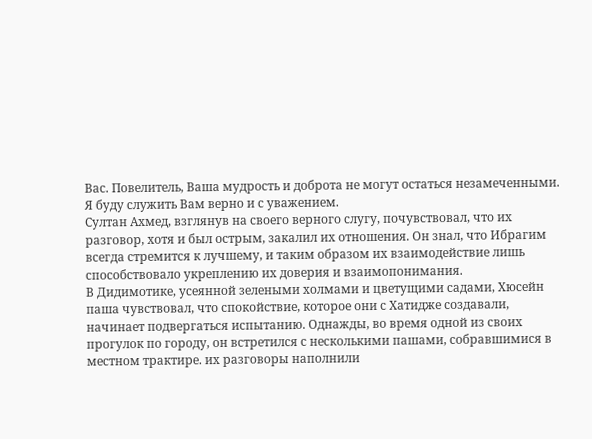Вас. Повелитель, Ваша мудрость и доброта не могут остаться незамеченными. Я буду служить Вам верно и с уважением.
Султан Ахмед, взглянув на своего верного слугу, почувствовал, что их разговор, хотя и был острым, закалил их отношения. Он знал, что Ибрагим всегда стремится к лучшему, и таким образом их взаимодействие лишь способствовало укреплению их доверия и взаимопонимания.
В Дидимотике, усеянной зелеными холмами и цветущими садами, Хюсейн паша чувствовал, что спокойствие, которое они с Хатидже создавали, начинает подвергаться испытанию. Однажды, во время одной из своих прогулок по городу, он встретился с несколькими пашами, собравшимися в местном трактире. их разговоры наполнили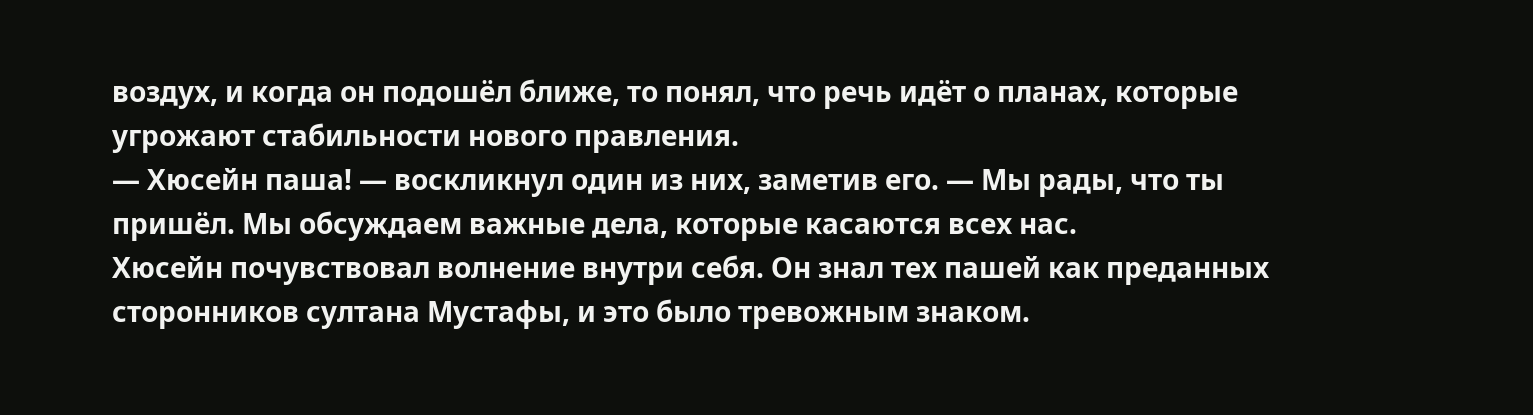воздух, и когда он подошёл ближе, то понял, что речь идёт о планах, которые угрожают стабильности нового правления.
— Хюсейн паша! — воскликнул один из них, заметив его. — Мы рады, что ты пришёл. Мы обсуждаем важные дела, которые касаются всех нас.
Хюсейн почувствовал волнение внутри себя. Он знал тех пашей как преданных сторонников султана Мустафы, и это было тревожным знаком.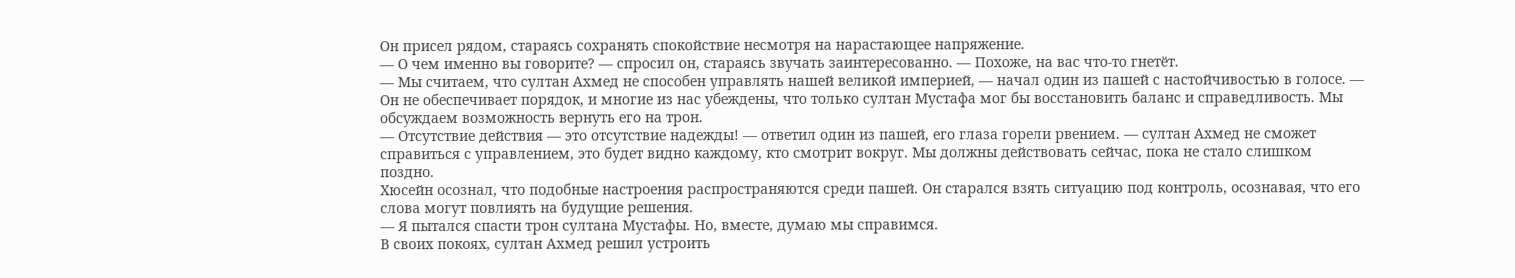Он присел рядом, стараясь сохранять спокойствие несмотря на нарастающее напряжение.
— О чем именно вы говорите? — спросил он, стараясь звучать заинтересованно. — Похоже, на вас что-то гнетёт.
— Мы считаем, что султан Ахмед не способен управлять нашей великой империей, — начал один из пашей с настойчивостью в голосе. — Он не обеспечивает порядок, и многие из нас убеждены, что только султан Мустафа мог бы восстановить баланс и справедливость. Мы обсуждаем возможность вернуть его на трон.
— Отсутствие действия — это отсутствие надежды! — ответил один из пашей, его глаза горели рвением. — султан Ахмед не сможет справиться с управлением, это будет видно каждому, кто смотрит вокруг. Мы должны действовать сейчас, пока не стало слишком поздно.
Хюсейн осознал, что подобные настроения распространяются среди пашей. Он старался взять ситуацию под контроль, осознавая, что его слова могут повлиять на будущие решения.
— Я пытался спасти трон султана Мустафы. Но, вместе, думаю мы справимся.
В своих покоях, султан Ахмед решил устроить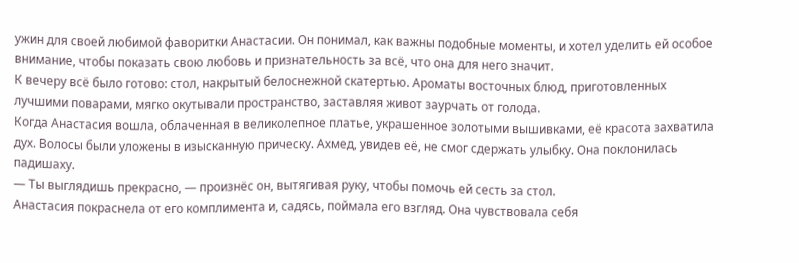ужин для своей любимой фаворитки Анастасии. Он понимал, как важны подобные моменты, и хотел уделить ей особое внимание, чтобы показать свою любовь и признательность за всё, что она для него значит.
К вечеру всё было готово: стол, накрытый белоснежной скатертью. Ароматы восточных блюд, приготовленных лучшими поварами, мягко окутывали пространство, заставляя живот заурчать от голода.
Когда Анастасия вошла, облаченная в великолепное платье, украшенное золотыми вышивками, её красота захватила дух. Волосы были уложены в изысканную прическу. Ахмед, увидев её, не смог сдержать улыбку. Она поклонилась падишаху.
— Ты выглядишь прекрасно, — произнёс он, вытягивая руку, чтобы помочь ей сесть за стол.
Анастасия покраснела от его комплимента и, садясь, поймала его взгляд. Она чувствовала себя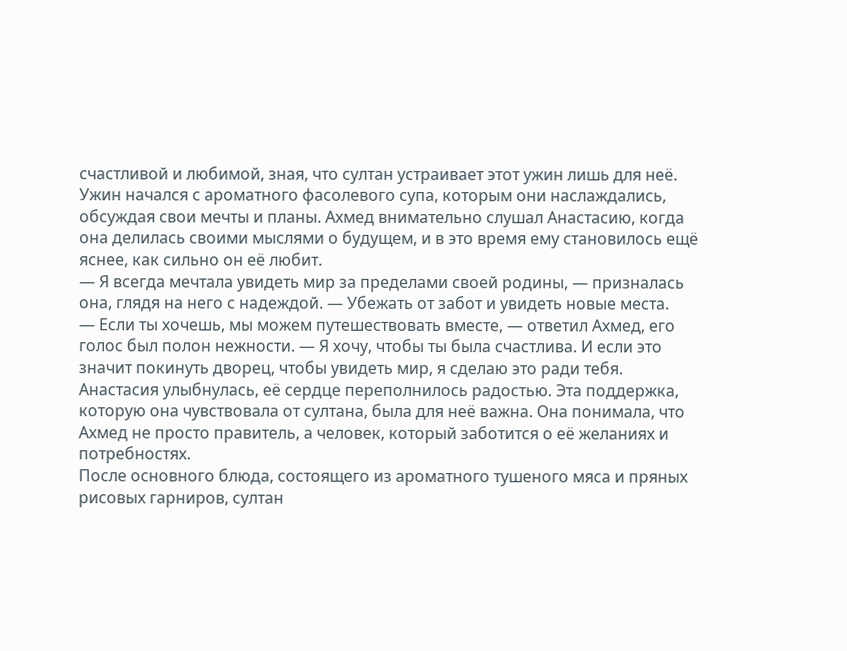счастливой и любимой, зная, что султан устраивает этот ужин лишь для неё.
Ужин начался с ароматного фасолевого супа, которым они наслаждались, обсуждая свои мечты и планы. Ахмед внимательно слушал Анастасию, когда она делилась своими мыслями о будущем, и в это время ему становилось ещё яснее, как сильно он её любит.
— Я всегда мечтала увидеть мир за пределами своей родины, — призналась она, глядя на него с надеждой. — Убежать от забот и увидеть новые места.
— Если ты хочешь, мы можем путешествовать вместе, — ответил Ахмед, его голос был полон нежности. — Я хочу, чтобы ты была счастлива. И если это значит покинуть дворец, чтобы увидеть мир, я сделаю это ради тебя.
Анастасия улыбнулась, её сердце переполнилось радостью. Эта поддержка, которую она чувствовала от султана, была для неё важна. Она понимала, что Ахмед не просто правитель, а человек, который заботится о её желаниях и потребностях.
После основного блюда, состоящего из ароматного тушеного мяса и пряных рисовых гарниров, султан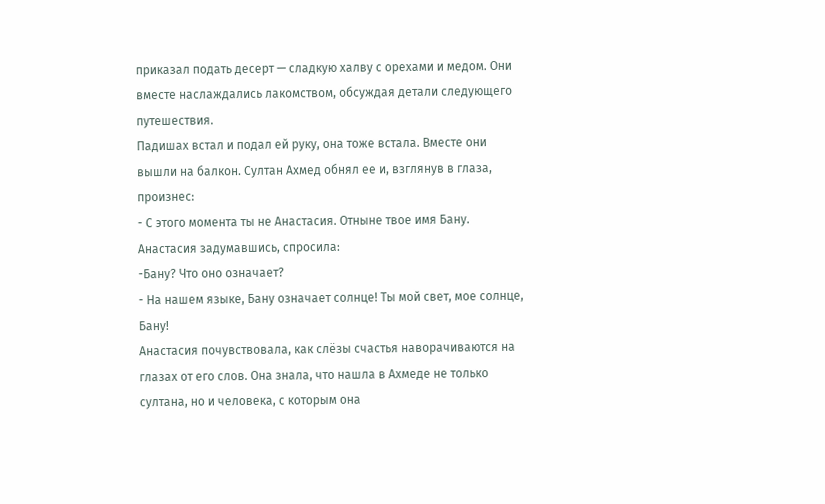приказал подать десерт — сладкую халву с орехами и медом. Они вместе наслаждались лакомством, обсуждая детали следующего путешествия.
Падишах встал и подал ей руку, она тоже встала. Вместе они вышли на балкон. Султан Ахмед обнял ее и, взглянув в глаза, произнес:
- С этого момента ты не Анастасия. Отныне твое имя Бану.
Анастасия задумавшись, спросила:
-Бану? Что оно означает?
- На нашем языке, Бану означает солнце! Ты мой свет, мое солнце, Бану!
Анастасия почувствовала, как слёзы счастья наворачиваются на глазах от его слов. Она знала, что нашла в Ахмеде не только султана, но и человека, с которым она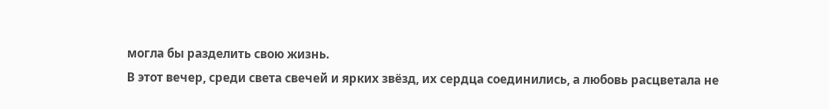могла бы разделить свою жизнь.
В этот вечер, среди света свечей и ярких звёзд, их сердца соединились, а любовь расцветала не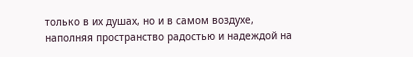только в их душах, но и в самом воздухе, наполняя пространство радостью и надеждой на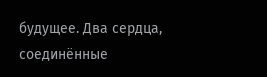будущее. Два сердца, соединённые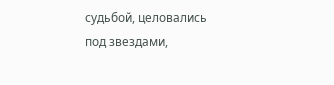судьбой, целовались под звездами,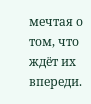мечтая о том, что ждёт их впереди.